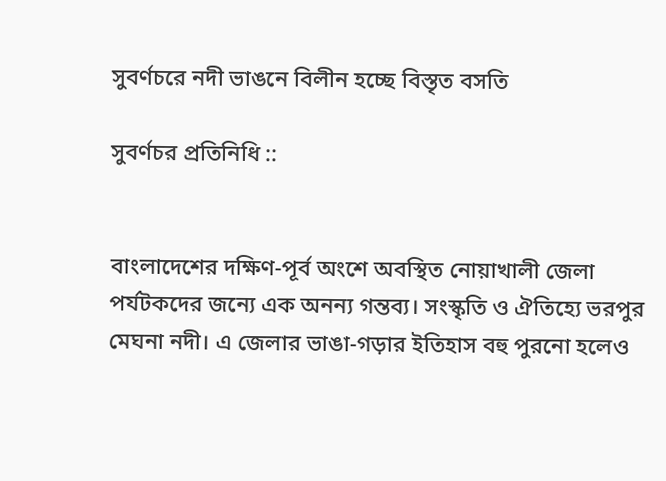সুবর্ণচরে নদী ভাঙনে বিলীন হচ্ছে বিস্তৃত বসতি

সুবর্ণচর প্রতিনিধি ::


বাংলাদেশের দক্ষিণ-পূর্ব অংশে অবস্থিত নোয়াখালী জেলা পর্যটকদের জন্যে এক অনন্য গন্তব্য। সংস্কৃতি ও ঐতিহ্যে ভরপুর মেঘনা নদী। এ জেলার ভাঙা-গড়ার ইতিহাস বহু পুরনো হলেও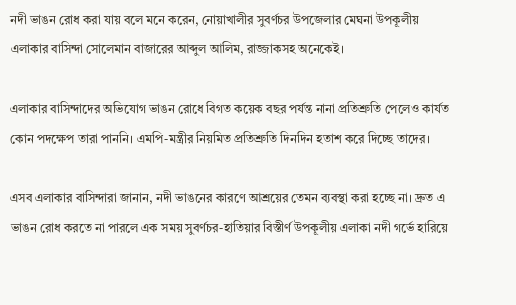নদী ভাঙন রোধ করা যায় বলে মনে করেন, নোয়াখালীর সুবর্ণচর উপজেলার মেঘনা উপকূলীয় এলাকার বাসিন্দা সোলেমান বাজারের আব্দুল আলিম, রাজ্জাকসহ অনেকেই।

এলাকার বাসিন্দাদের অভিযোগ ভাঙন রোধে বিগত কয়েক বছর পর্যন্ত নানা প্রতিশ্রুতি পেলেও কার্যত কোন পদক্ষেপ তারা পাননি। এমপি-মন্ত্রীর নিয়মিত প্রতিশ্রুতি দিনদিন হতাশ করে দিচ্ছে তাদের।

এসব এলাকার বাসিন্দারা জানান, নদী ভাঙনের কারণে আশ্রয়ের তেমন ব্যবস্থা করা হচ্ছে না। দ্রুত এ ভাঙন রোধ করতে না পারলে এক সময় সুবর্ণচর-হাতিয়ার বিস্তীর্ণ উপকূলীয় এলাকা নদী গর্ভে হারিয়ে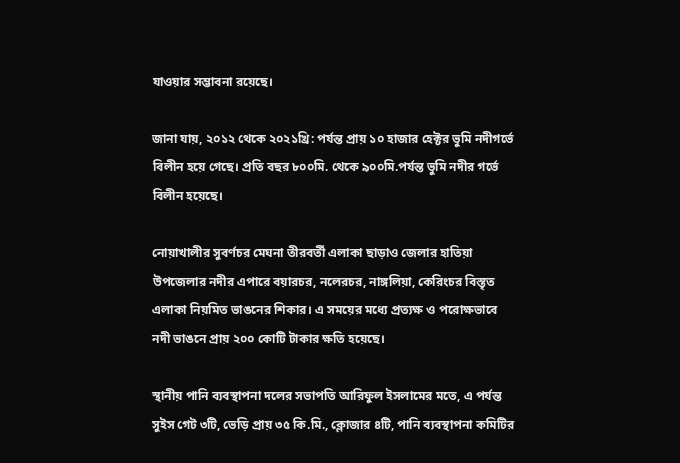যাওয়ার সম্ভাবনা রয়েছে।

জানা যায়, ২০১২ থেকে ২০২১খ্রি: পর্যন্ত প্রায় ১০ হাজার হেক্টর ভুমি নদীগর্ভে বিলীন হয়ে গেছে। প্রতি বছর ৮০০মি. থেকে ৯০০মি.পর্যন্ত ভুমি নদীর গর্ভে বিলীন হয়েছে।

নোয়াখালীর সুবর্ণচর মেঘনা তীরবর্তী এলাকা ছাড়াও জেলার হাতিয়া উপজেলার নদীর এপারে বয়ারচর, নলেরচর, নাঙ্গলিয়া, কেরিংচর বিস্তৃত এলাকা নিয়মিত ভাঙনের শিকার। এ সময়ের মধ্যে প্রত্যক্ষ ও পরোক্ষভাবে নদী ভাঙনে প্রায় ২০০ কোটি টাকার ক্ষতি হয়েছে।

স্থানীয় পানি ব্যবস্থাপনা দলের সভাপতি আরিফুল ইসলামের মতে, এ পর্যন্ত সুইস গেট ৩টি, ভেড়ি প্রায় ৩৫ কি.মি., ক্লোজার ৪টি, পানি ব্যবস্থাপনা কমিটির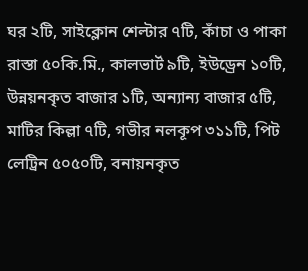ঘর ২টি, সাইক্লোন শেল্টার ৭টি, কাঁচা ও পাকা রাস্তা ৫০কি.মি., কালভার্ট ৯টি, ইউড্রেন ১০টি, উন্নয়নকৃত বাজার ১টি, অন্যান্য বাজার ৫টি, মাটির কিল্লা ৭টি, গভীর নলকূপ ৩১১টি, পিট লেট্রিন ৫০৫০টি, বনায়নকৃত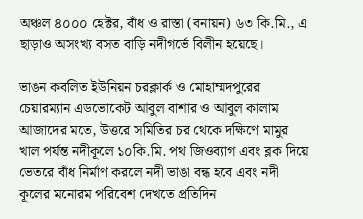অঞ্চল ৪০০০ হেক্টর, বাঁধ ও রাস্তা (বনায়ন) ৬৩ কি.মি., এ ছাড়াও অসংখ্য বসত বাড়ি নদীগর্ভে বিলীন হয়েছে।

ভাঙন কবলিত ইউনিয়ন চরক্লার্ক ও মোহাম্মদপুরের চেয়ারম্যান এডভোকেট আবুল বাশার ও আবুল কালাম আজাদের মতে, উত্তরে সমিতির চর থেকে দক্ষিণে মামুর খাল পর্যন্ত নদীকূলে ১০কি.মি. পথ জিওব্যাগ এবং ব্লক দিয়ে ভেতরে বাঁধ নির্মাণ করলে নদী ভাঙা বন্ধ হবে এবং নদী কূলের মনোরম পরিবেশ দেখতে প্রতিদিন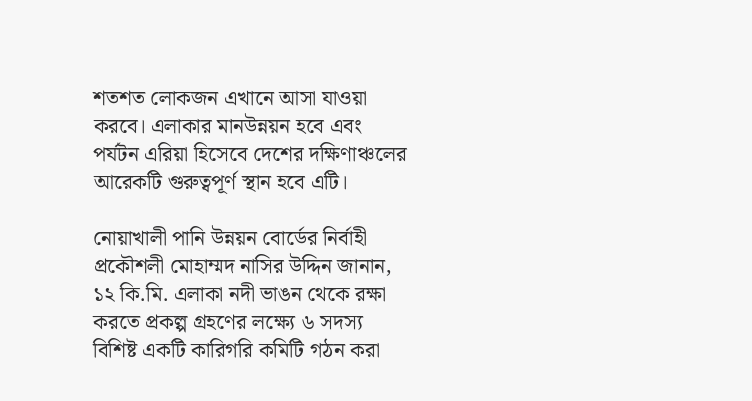শতশত লোকজন এখানে আসা যাওয়া করবে। এলাকার মানউন্নয়ন হবে এবং পর্যটন এরিয়া হিসেবে দেশের দক্ষিণাঞ্চলের আরেকটি গুরুত্বপূর্ণ স্থান হবে এটি।

নোয়াখালী পানি উন্নয়ন বোর্ডের নির্বাহী প্রকৌশলী মোহাম্মদ নাসির উদ্দিন জানান, ১২ কি.মি. এলাকা নদী ভাঙন থেকে রক্ষা করতে প্রকল্প গ্রহণের লক্ষ্যে ৬ সদস্য বিশিষ্ট একটি কারিগরি কমিটি গঠন করা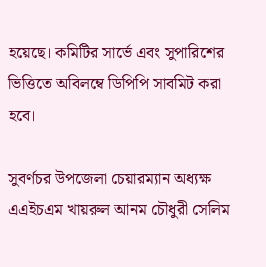হয়েছে। কমিটির সার্ভে এবং সুপারিশের ভিত্তিতে অবিলম্বে ডিপিপি সাবমিট করা হবে।

সুবর্ণচর উপজেলা চেয়ারম্যান অধ্যক্ষ এএইচএম খায়রুল আনম চৌধুরী সেলিম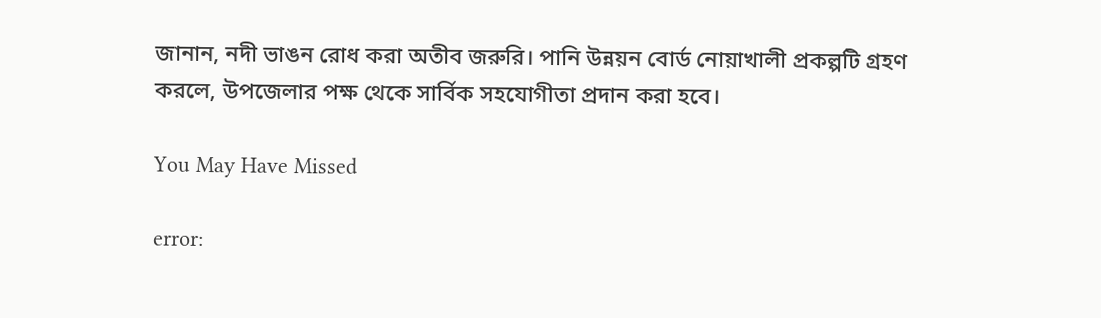জানান, নদী ভাঙন রোধ করা অতীব জরুরি। পানি উন্নয়ন বোর্ড নোয়াখালী প্রকল্পটি গ্রহণ করলে, উপজেলার পক্ষ থেকে সার্বিক সহযোগীতা প্রদান করা হবে।

You May Have Missed

error: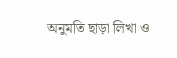অনুমতি ছাড়া লিখা ও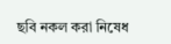ছবি নকল করা নিষেধ